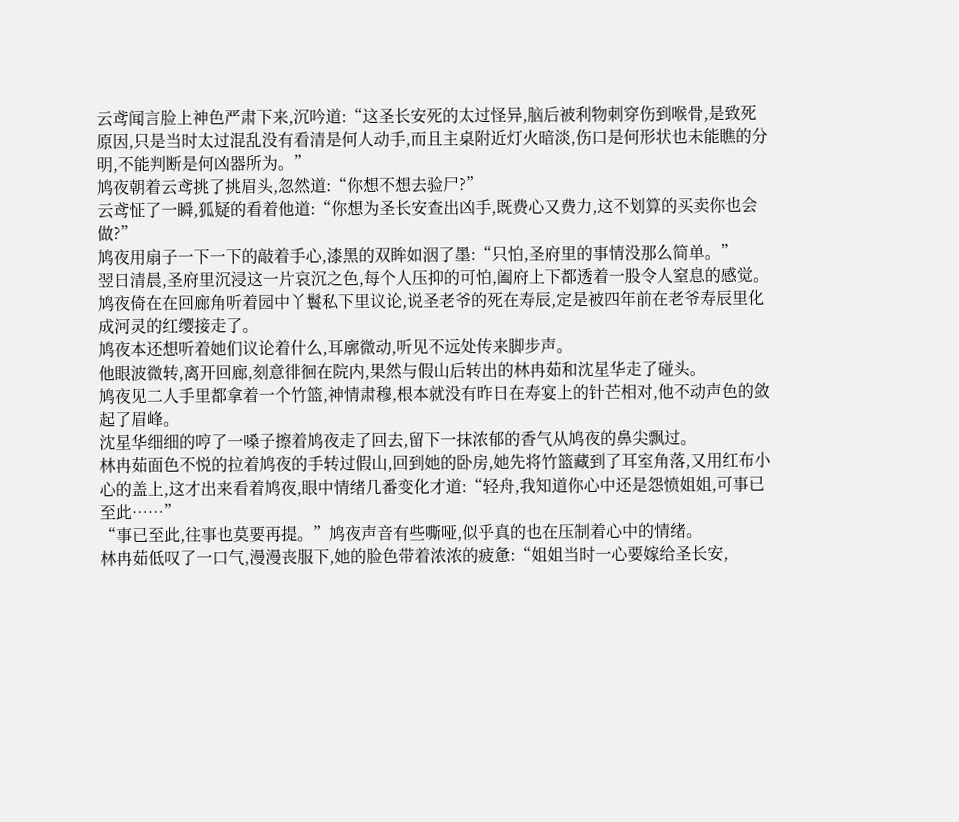云鸢闻言脸上神色严肃下来,沉吟道:“这圣长安死的太过怪异,脑后被利物刺穿伤到喉骨,是致死原因,只是当时太过混乱没有看清是何人动手,而且主桌附近灯火暗淡,伤口是何形状也未能瞧的分明,不能判断是何凶器所为。”
鸠夜朝着云鸢挑了挑眉头,忽然道:“你想不想去验尸?”
云鸢怔了一瞬,狐疑的看着他道:“你想为圣长安查出凶手,既费心又费力,这不划算的买卖你也会做?”
鸠夜用扇子一下一下的敲着手心,漆黑的双眸如洇了墨:“只怕,圣府里的事情没那么简单。”
翌日清晨,圣府里沉浸这一片哀沉之色,每个人压抑的可怕,阖府上下都透着一股令人窒息的感觉。
鸠夜倚在在回廊角听着园中丫鬟私下里议论,说圣老爷的死在寿辰,定是被四年前在老爷寿辰里化成河灵的红缨接走了。
鸠夜本还想听着她们议论着什么,耳廓微动,听见不远处传来脚步声。
他眼波微转,离开回廊,刻意徘徊在院内,果然与假山后转出的林冉茹和沈星华走了碰头。
鸠夜见二人手里都拿着一个竹篮,神情肃穆,根本就没有昨日在寿宴上的针芒相对,他不动声色的敛起了眉峰。
沈星华细细的哼了一嗓子擦着鸠夜走了回去,留下一抹浓郁的香气从鸠夜的鼻尖飘过。
林冉茹面色不悦的拉着鸠夜的手转过假山,回到她的卧房,她先将竹篮藏到了耳室角落,又用红布小心的盖上,这才出来看着鸠夜,眼中情绪几番变化才道:“轻舟,我知道你心中还是怨愤姐姐,可事已至此……”
“事已至此,往事也莫要再提。”鸠夜声音有些嘶哑,似乎真的也在压制着心中的情绪。
林冉茹低叹了一口气,漫漫丧服下,她的脸色带着浓浓的疲惫:“姐姐当时一心要嫁给圣长安,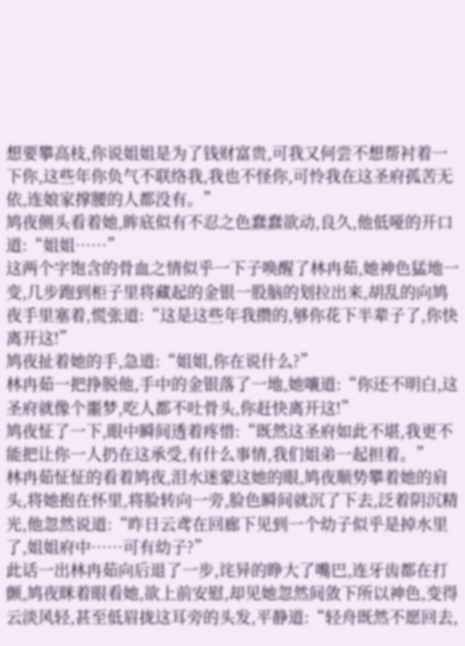想要攀高枝,你说姐姐是为了钱财富贵,可我又何尝不想帮衬着一下你,这些年你负气不联络我,我也不怪你,可怜我在这圣府孤苦无依,连娘家撑腰的人都没有。”
鸠夜侧头看着她,眸底似有不忍之色蠢蠢欲动,良久,他低哑的开口道:“姐姐……”
这两个字饱含的骨血之情似乎一下子唤醒了林冉茹,她神色猛地一变,几步跑到柜子里将藏起的金银一股脑的划拉出来,胡乱的向鸠夜手里塞着,慌张道:“这是这些年我攒的,够你花下半辈子了,你快离开这!”
鸠夜扯着她的手,急道:“姐姐,你在说什么?”
林冉茹一把挣脱他,手中的金银落了一地,她嚷道:“你还不明白,这圣府就像个噩梦,吃人都不吐骨头,你赶快离开这!”
鸠夜怔了一下,眼中瞬间透着疼惜:“既然这圣府如此不堪,我更不能把让你一人扔在这承受,有什么事情,我们姐弟一起担着。”
林冉茹怔怔的看着鸠夜,泪水迷蒙这她的眼,鸠夜顺势攀着她的肩头,将她抱在怀里,将脸转向一旁,脸色瞬间就沉了下去,泛着阴沉精光,他忽然说道:“昨日云鸢在回廊下见到一个幼子似乎是掉水里了,姐姐府中……可有幼子?”
此话一出林冉茹向后退了一步,诧异的睁大了嘴巴,连牙齿都在打颤,鸠夜眯着眼看她,欲上前安慰,却见她忽然间敛下所以神色,变得云淡风轻,甚至低眉拢这耳旁的头发,平静道:“轻舟既然不愿回去,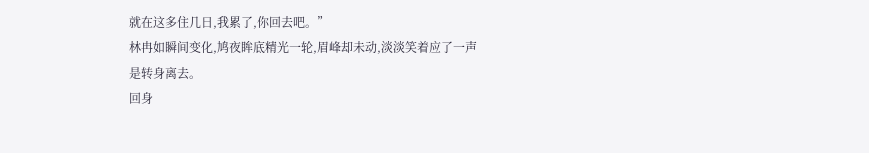就在这多住几日,我累了,你回去吧。”
林冉如瞬间变化,鸠夜眸底精光一轮,眉峰却未动,淡淡笑着应了一声是转身离去。
回身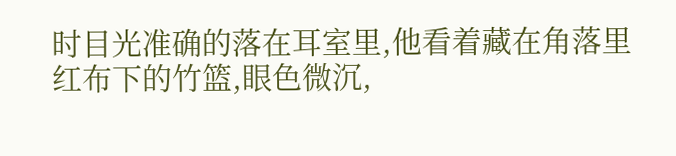时目光准确的落在耳室里,他看着藏在角落里红布下的竹篮,眼色微沉,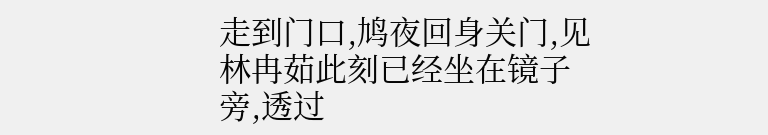走到门口,鸠夜回身关门,见林冉茹此刻已经坐在镜子旁,透过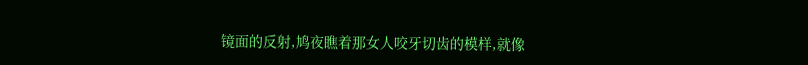镜面的反射,鸠夜瞧着那女人咬牙切齿的模样,就像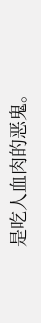是吃人血肉的恶鬼。